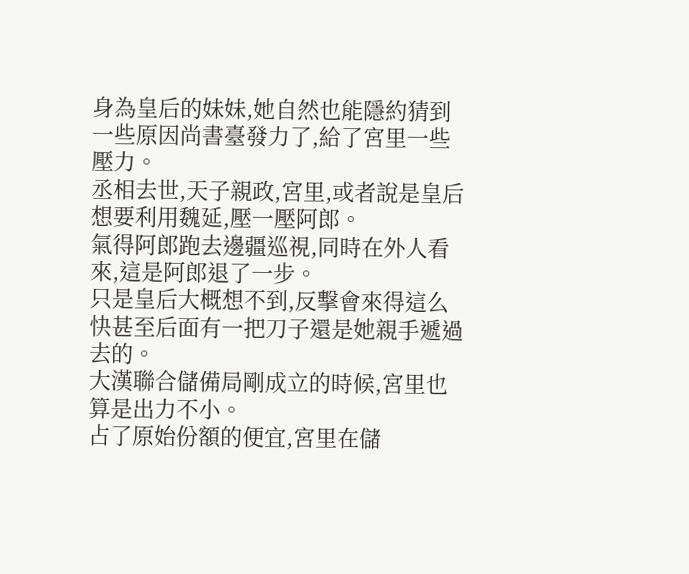身為皇后的妹妹,她自然也能隱約猜到一些原因尚書臺發力了,給了宮里一些壓力。
丞相去世,天子親政,宮里,或者說是皇后想要利用魏延,壓一壓阿郎。
氣得阿郎跑去邊疆巡視,同時在外人看來,這是阿郎退了一步。
只是皇后大概想不到,反擊會來得這么快甚至后面有一把刀子還是她親手遞過去的。
大漢聯合儲備局剛成立的時候,宮里也算是出力不小。
占了原始份額的便宜,宮里在儲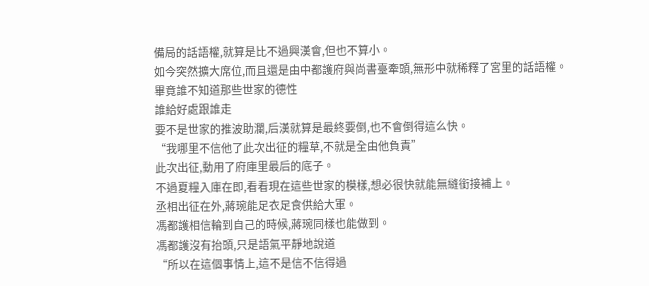備局的話語權,就算是比不過興漢會,但也不算小。
如今突然擴大席位,而且還是由中都護府與尚書臺牽頭,無形中就稀釋了宮里的話語權。
畢竟誰不知道那些世家的德性
誰給好處跟誰走
要不是世家的推波助瀾,后漢就算是最終要倒,也不會倒得這么快。
“我哪里不信他了此次出征的糧草,不就是全由他負責”
此次出征,動用了府庫里最后的底子。
不過夏糧入庫在即,看看現在這些世家的模樣,想必很快就能無縫銜接補上。
丞相出征在外,蔣琬能足衣足食供給大軍。
馮都護相信輪到自己的時候,蔣琬同樣也能做到。
馮都護沒有抬頭,只是語氣平靜地說道
“所以在這個事情上,這不是信不信得過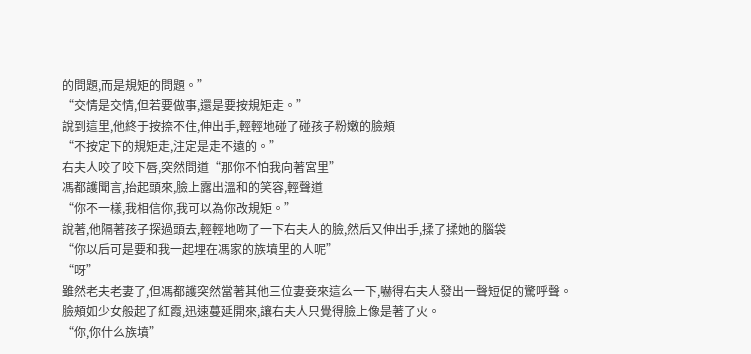的問題,而是規矩的問題。”
“交情是交情,但若要做事,還是要按規矩走。”
說到這里,他終于按捺不住,伸出手,輕輕地碰了碰孩子粉嫩的臉頰
“不按定下的規矩走,注定是走不遠的。”
右夫人咬了咬下唇,突然問道“那你不怕我向著宮里”
馮都護聞言,抬起頭來,臉上露出溫和的笑容,輕聲道
“你不一樣,我相信你,我可以為你改規矩。”
說著,他隔著孩子探過頭去,輕輕地吻了一下右夫人的臉,然后又伸出手,揉了揉她的腦袋
“你以后可是要和我一起埋在馮家的族墳里的人呢”
“呀”
雖然老夫老妻了,但馮都護突然當著其他三位妻妾來這么一下,嚇得右夫人發出一聲短促的驚呼聲。
臉頰如少女般起了紅霞,迅速蔓延開來,讓右夫人只覺得臉上像是著了火。
“你,你什么族墳”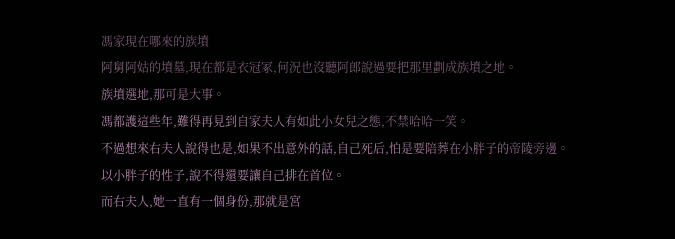馮家現在哪來的族墳
阿舅阿姑的墳墓,現在都是衣冠冢,何況也沒聽阿郎說過要把那里劃成族墳之地。
族墳選地,那可是大事。
馮都護這些年,難得再見到自家夫人有如此小女兒之態,不禁哈哈一笑。
不過想來右夫人說得也是,如果不出意外的話,自己死后,怕是要陪葬在小胖子的帝陵旁邊。
以小胖子的性子,說不得還要讓自己排在首位。
而右夫人,她一直有一個身份,那就是宮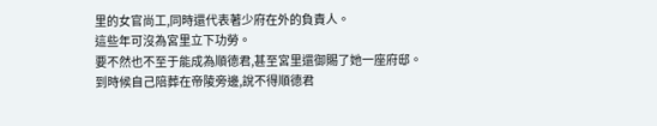里的女官尚工,同時還代表著少府在外的負責人。
這些年可沒為宮里立下功勞。
要不然也不至于能成為順德君,甚至宮里還御賜了她一座府邸。
到時候自己陪葬在帝陵旁邊,說不得順德君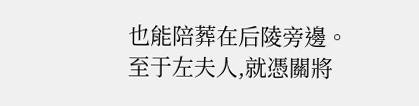也能陪葬在后陵旁邊。
至于左夫人,就憑關將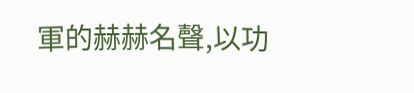軍的赫赫名聲,以功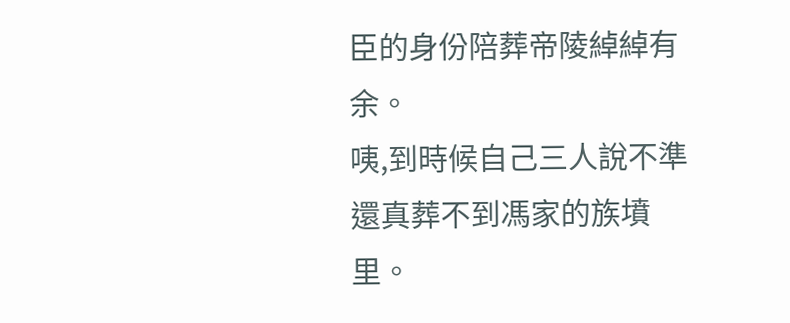臣的身份陪葬帝陵綽綽有余。
咦,到時候自己三人說不準還真葬不到馮家的族墳里。